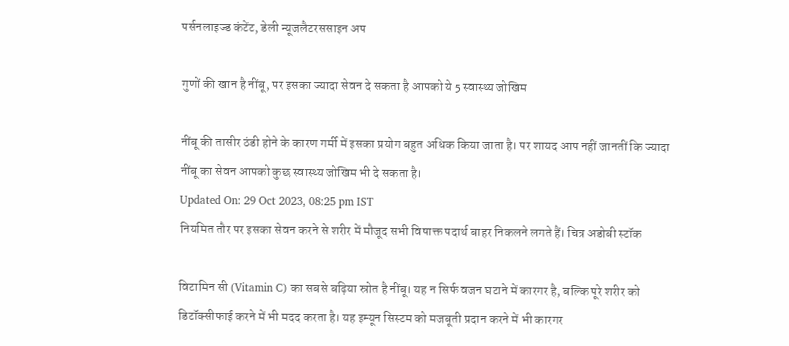पर्सनलाइज्ड कंटेंट, डेली न्यूजलैटरससाइन अप

गुणों की खान है नींबू, पर इसका ज्यादा सेवन दे सकता है आपको ये 5 स्वास्थ्य जोखिम

नींबू की तासीर ठंडी होने के कारण गर्मी में इसका प्रयोग बहुत अधिक किया जाता है। पर शायद आप नहीं जानतीं कि ज्यादा नींबू का सेवन आपको कुछ स्वास्थ्य जोखिम भी दे सकता है।
Updated On: 29 Oct 2023, 08:25 pm IST
नियमित तौर पर इसका सेवन करने से शरीर में मौजूद सभी विषाक्त पदार्थ बाहर निकलने लगते हैं। चित्र अडोबी स्टॉक

विटामिन सी (Vitamin C) का सबसे बढ़िया स्रोत है नींबू। यह न सिर्फ वजन घटाने में कारगर है, बल्कि पूरे शरीर को डिटॉक्सीफाई करने में भी मदद करता है। यह इम्यून सिस्टम को मजबूती प्रदान करने में भी कारगर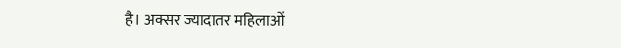है। अक्सर ज्यादातर महिलाओं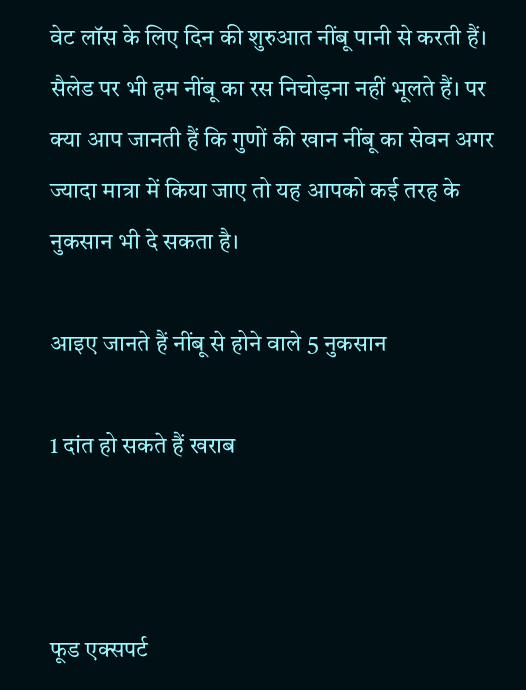वेट लॉस के लिए दिन की शुरुआत नींबू पानी से करती हैं। सैलेड पर भी हम नींबू का रस निचोड़ना नहीं भूलते हैं। पर क्या आप जानती हैं कि गुणों की खान नींबू का सेवन अगर ज्यादा मात्रा में किया जाए तो यह आपको कई तरह के नुकसान भी दे सकता है।

आइए जानते हैं नींबू से होने वाले 5 नुकसान

1 दांत हो सकते हैं खराब



फूड एक्सपर्ट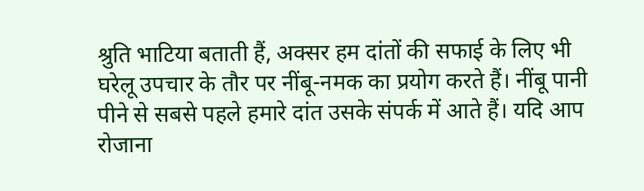श्रुति भाटिया बताती हैं, अक्सर हम दांतों की सफाई के लिए भी घरेलू उपचार के तौर पर नींबू-नमक का प्रयोग करते हैं। नींबू पानी पीने से सबसे पहले हमारे दांत उसके संपर्क में आते हैं। यदि आप रोजाना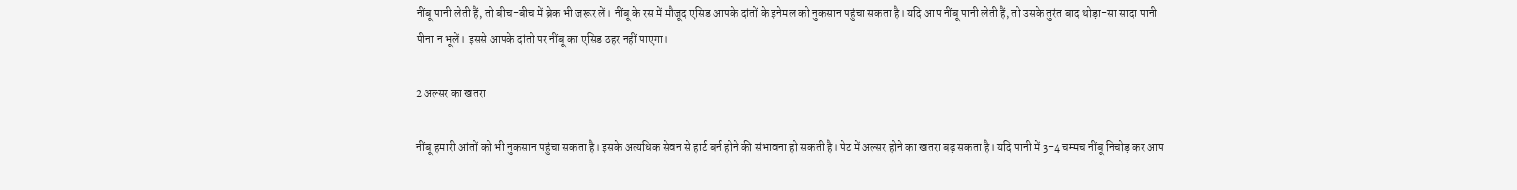नींबू पानी लेती हैं, तो बीच-बीच में ब्रेक भी जरूर लें। नींबू के रस में मौजूद एसिड आपके दांतों के इनेमल को नुकसान पहुंचा सकता है। यदि आप नींबू पानी लेती हैं, तो उसके तुरंत बाद थोड़ा-सा सादा पानी पीना न भूलें। इससे आपके दांतो पर नींबू का एसिड ठहर नहीं पाएगा।

2 अल्सर का खतरा

नींबू हमारी आंतों को भी नुकसान पहुंचा सकता है। इसके अत्यधिक सेवन से हार्ट बर्न होने की संभावना हो सकती है। पेट में अल्सर होने का खतरा बढ़ सकता है। यदि पानी में 3-4 चम्मच नींबू निचोड़ कर आप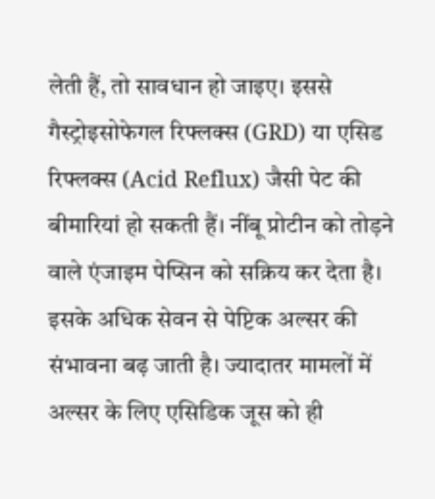लेती हैं, तो सावधान हो जाइए। इससे गैस्ट्रोइसोफेगल रिफ्लक्स (GRD) या एसिड रिफ्लक्स (Acid Reflux) जैसी पेट की बीमारियां हो सकती हैं। नींबू प्रोटीन को तोड़ने वाले एंजाइम पेप्सिन को सक्रिय कर देता है। इसके अधिक सेवन से पेप्टिक अल्सर की संभावना बढ़ जाती है। ज्यादातर मामलों में अल्सर के लिए एसिडिक जूस को ही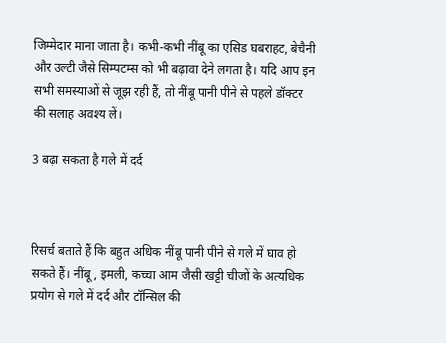जिम्मेदार माना जाता है। कभी-कभी नींबू का एसिड घबराहट, बेचैनी और उल्टी जैसे सिम्पटम्स को भी बढ़ावा देने लगता है। यदि आप इन सभी समस्याओं से जूझ रही हैं, तो नींबू पानी पीने से पहले डॉक्टर की सलाह अवश्य लें।

3 बढ़ा सकता है गले में दर्द



रिसर्च बताते हैं कि बहुत अधिक नींबू पानी पीने से गले में घाव हो सकते हैं। नींबू, इमली, कच्चा आम जैसी खट्टी चीजों के अत्यधिक प्रयोग से गले में दर्द और टॉन्सिल की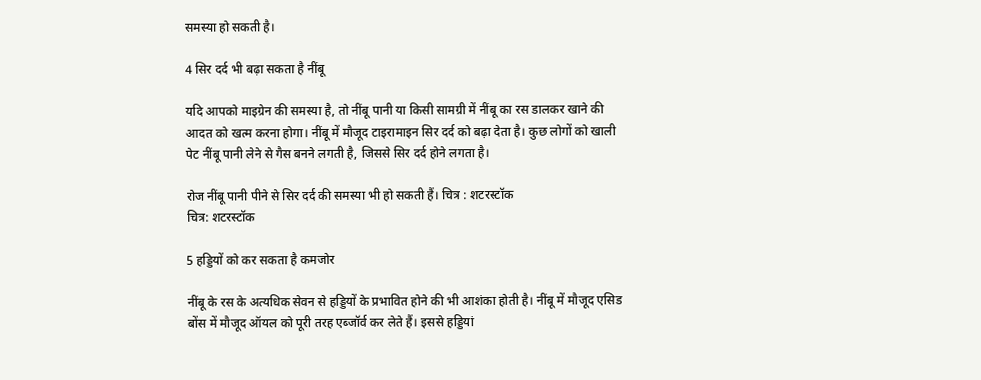समस्या हो सकती है।

4 सिर दर्द भी बढ़ा सकता है नींबू

यदि आपको माइग्रेन की समस्या है, तो नींबू पानी या किसी सामग्री में नींबू का रस डालकर खाने की आदत को खत्म करना होगा। नींबू में मौजूद टाइरामाइन सिर दर्द को बढ़ा देता है। कुछ लोगों को खाली पेट नींबू पानी लेने से गैस बनने लगती है, जिससे सिर दर्द होने लगता है।

रोज नींबू पानी पीने से सिर दर्द की समस्या भी हो सकती हैं। चित्र : शटरस्टॉक
चित्र: शटरस्टॉक

5 हड्डियों को कर सकता है कमजोर

नींबू के रस के अत्यधिक सेवन से हड्डियों के प्रभावित होने की भी आशंका होती है। नींबू में मौजूद एसिड बोंस में मौजूद ऑयल को पूरी तरह एब्जॉर्व कर लेते हैं। इससे हड्डियां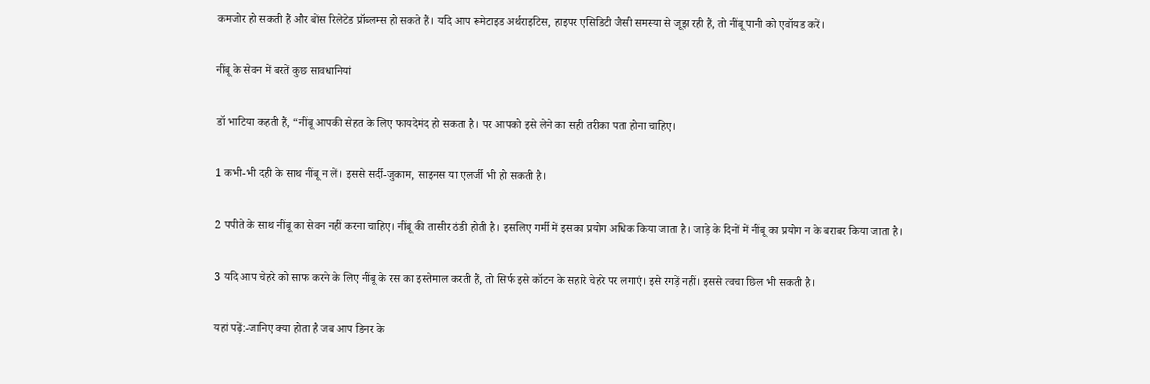कमजोर हो सकती हैं और बोंस रिलेटेड प्रॉब्लम्स हो सकते हैं। यदि आप रूमेटाइड अर्थराइटिस, हाइपर एसिडिटी जैसी समस्या से जूझ रही हैं, तो नींबू पानी को एवॉयड करें।

नींबू के सेवन में बरतें कुछ सावधानियां

डॉ भाटिया कहती हैं, “नींबू आपकी सेहत के लिए फायदेमंद हो सकता है। पर आपको इसे लेने का सही तरीका पता होना चाहिए।

1 कभी-भी दही के साथ नींबू न लें। इससे सर्दी-जुकाम, साइनस या एलर्जी भी हो सकती है।

2 पपीते के साथ नींबू का सेवन नहीं करना चाहिए। नींबू की तासीर ठंडी होती है। इसलिए गर्मी में इसका प्रयोग अधिक किया जाता है। जाड़े के दिनों में नींबू का प्रयोग न के बराबर किया जाता है।

3 यदि आप चेहरे को साफ करने के लिए नींबू के रस का इस्तेमाल करती हैं, तो सिर्फ इसे कॉटन के सहारे चेहरे पर लगाएं। इसे रगड़ें नहीं। इससे त्वचा छिल भी सकती है।

यहां पढ़ें:-जानिए क्या होता है जब आप डिनर के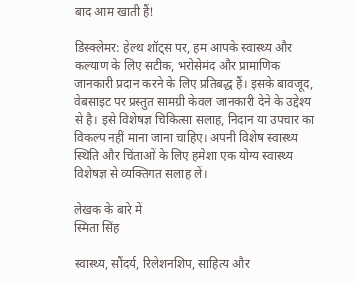बाद आम खाती हैं!

डिस्क्लेमर: हेल्थ शॉट्स पर, हम आपके स्वास्थ्य और कल्याण के लिए सटीक, भरोसेमंद और प्रामाणिक जानकारी प्रदान करने के लिए प्रतिबद्ध हैं। इसके बावजूद, वेबसाइट पर प्रस्तुत सामग्री केवल जानकारी देने के उद्देश्य से है। इसे विशेषज्ञ चिकित्सा सलाह, निदान या उपचार का विकल्प नहीं माना जाना चाहिए। अपनी विशेष स्वास्थ्य स्थिति और चिंताओं के लिए हमेशा एक योग्य स्वास्थ्य विशेषज्ञ से व्यक्तिगत सलाह लें।

लेखक के बारे में
स्मिता सिंह

स्वास्थ्य, सौंदर्य, रिलेशनशिप, साहित्य और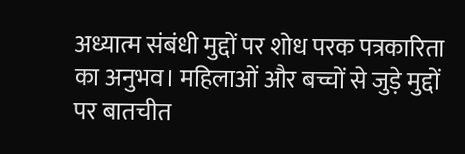अध्यात्म संबंधी मुद्दों पर शोध परक पत्रकारिता का अनुभव। महिलाओं और बच्चों से जुड़े मुद्दों पर बातचीत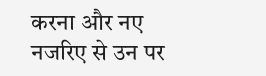करना और नए नजरिए से उन पर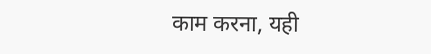काम करना, यही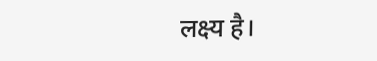लक्ष्य है।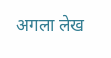अगला लेख